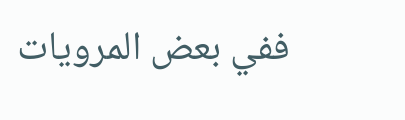ففي بعض المرويات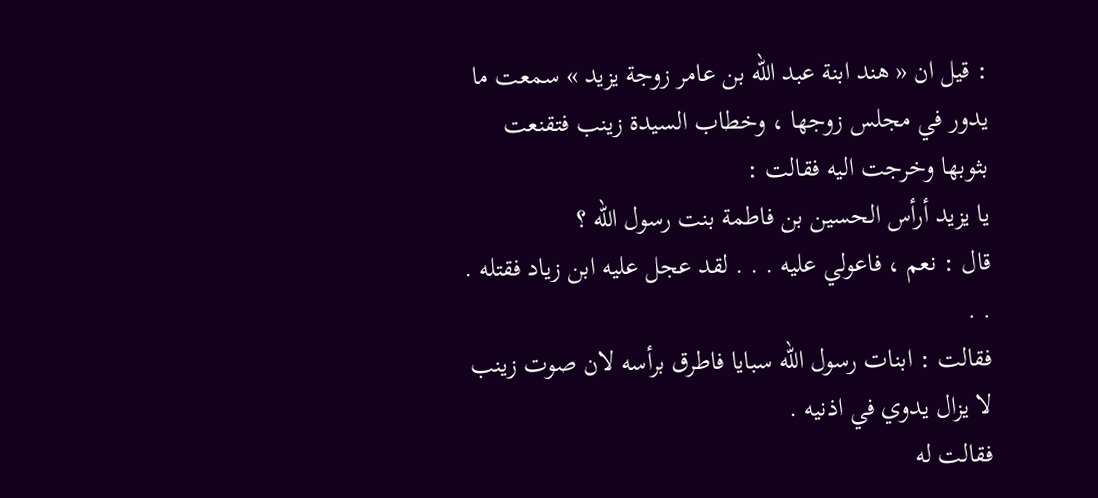: قيل ان « هند ابنة عبد الله بن عامر زوجة يزيد » سمعت ما يدور في مجلس زوجها ، وخطاب السيدة زينب فتقنعت بثوبها وخرجت اليه فقالت :
يا يزيد أرأس الحسين بن فاطمة بنت رسول الله ؟
قال : نعم ، فاعولي عليه . . . لقد عجل عليه ابن زياد فقتله . . .
فقالت : ابنات رسول الله سبايا فاطرق برأسه لان صوت زينب لا يزال يدوي في اذنيه .
فقالت له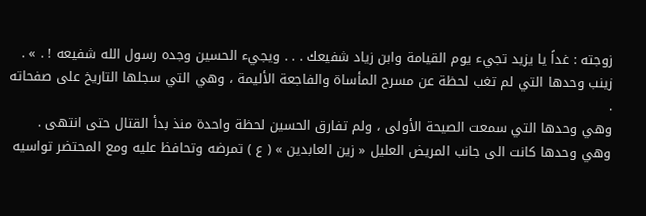زوجته : غداً يا يزيد تجيء يوم القيامة وابن زياد شفيعك . . . ويجيء الحسين وجده رسول الله شفيعه ! . » .
زينب وحدها التي لم تغب لحظة عن مسرح المأساة والفاجعة الأليمة ، وهي التي سجلها التاريخ على صفحاته .
وهي وحدها التي سمعت الصيحة الأولى ، ولم تفارق الحسين لحظة واحدة منذ بدأ القتال حتى انتهى .
وهي وحدها كانت الى جانب المريض العليل « زين العابدين » ( ع ) تمرضه وتحافظ عليه ومع المحتضر تواسيه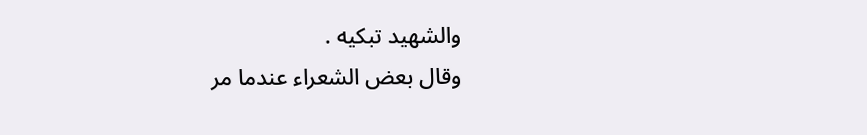والشهيد تبكيه .
وقال بعض الشعراء عندما مر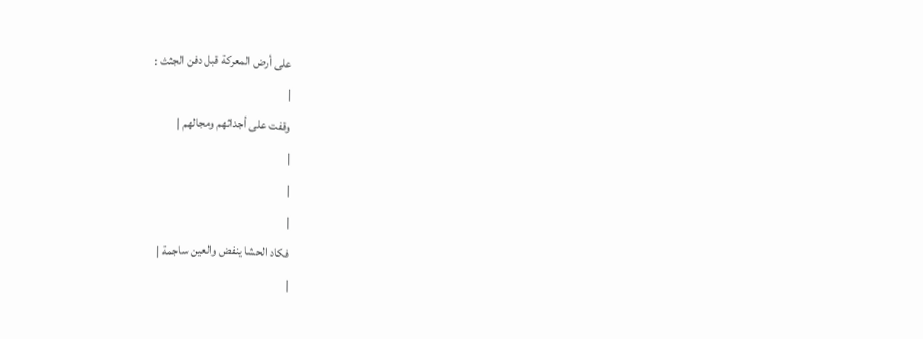على أرض المعركة قبل دفن الجثث :
|
وقفت على أجداثهم ومجالهم |
|
|
|
فكاد الحشا ينفض والعين ساجمة |
|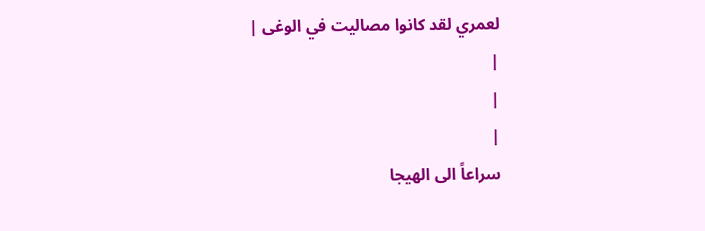لعمري لقد كانوا مصاليت في الوغى |
|
|
|
سراعاً الى الهيجا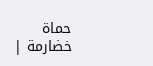حماة خضارمة |